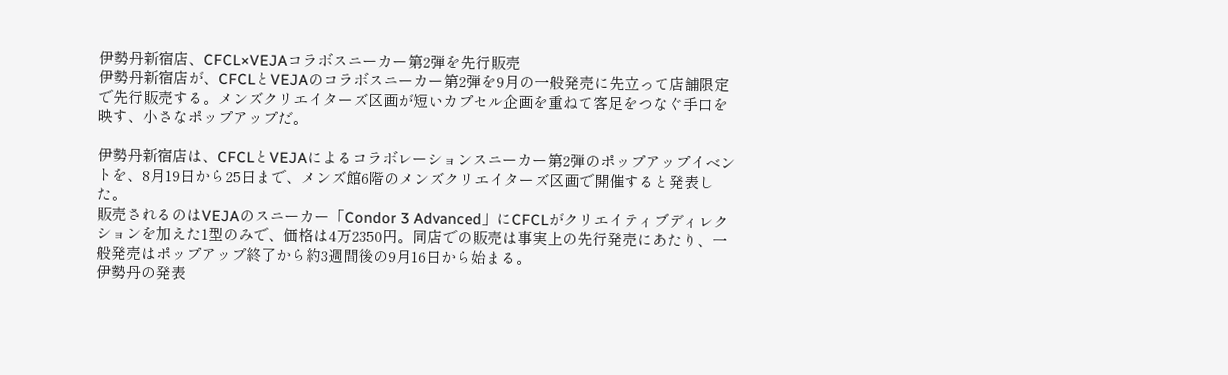伊勢丹新宿店、CFCL×VEJAコラボスニーカー第2弾を先行販売
伊勢丹新宿店が、CFCLとVEJAのコラボスニーカー第2弾を9月の一般発売に先立って店舗限定で先行販売する。メンズクリエイターズ区画が短いカプセル企画を重ねて客足をつなぐ手口を映す、小さなポップアップだ。

伊勢丹新宿店は、CFCLとVEJAによるコラボレーションスニーカー第2弾のポップアップイベントを、8月19日から25日まで、メンズ館6階のメンズクリエイターズ区画で開催すると発表した。
販売されるのはVEJAのスニーカー「Condor 3 Advanced」にCFCLがクリエイティブディレクションを加えた1型のみで、価格は4万2350円。同店での販売は事実上の先行発売にあたり、一般発売はポップアップ終了から約3週間後の9月16日から始まる。
伊勢丹の発表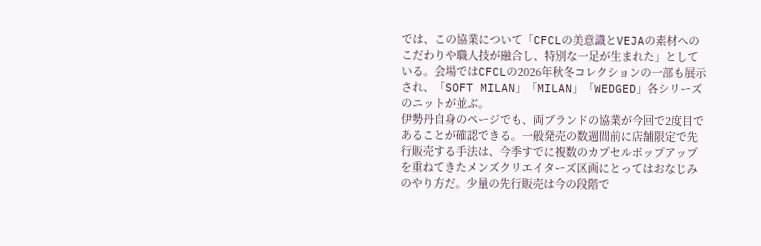では、この協業について「CFCLの美意識とVEJAの素材へのこだわりや職人技が融合し、特別な一足が生まれた」としている。会場ではCFCLの2026年秋冬コレクションの一部も展示され、「SOFT MILAN」「MILAN」「WEDGED」各シリーズのニットが並ぶ。
伊勢丹自身のページでも、両ブランドの協業が今回で2度目であることが確認できる。一般発売の数週間前に店舗限定で先行販売する手法は、今季すでに複数のカプセルポップアップを重ねてきたメンズクリエイターズ区画にとってはおなじみのやり方だ。少量の先行販売は今の段階で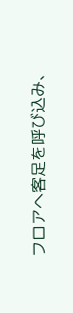フロアへ客足を呼び込み、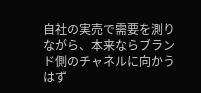自社の実売で需要を測りながら、本来ならブランド側のチャネルに向かうはず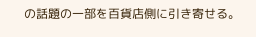の話題の一部を百貨店側に引き寄せる。